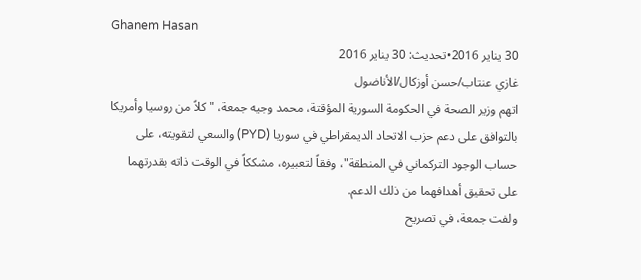Ghanem Hasan
30 يناير 2016•تحديث: 30 يناير 2016
غازي عنتاب/حسن أوزكال/الأناضول
اتهم وزير الصحة في الحكومة السورية المؤقتة، محمد وجيه جمعة، "كلاً من روسيا وأمريكا بالتوافق على دعم حزب الاتحاد الديمقراطي في سوريا (PYD) والسعي لتقويته، على حساب الوجود التركماني في المنطقة"، وفقاً لتعبيره، مشككاً في الوقت ذاته بقدرتهما على تحقيق أهدافهما من ذلك الدعم.
ولفت جمعة، في تصريح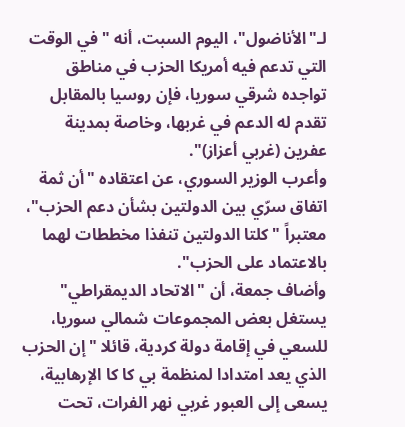لـ"الأناضول"، اليوم السبت، أنه "في الوقت التي تدعم فيه أمريكا الحزب في مناطق تواجده شرقي سوريا، فإن روسيا بالمقابل تقدم له الدعم في غربها، وخاصة بمدينة عفرين (غربي أعزاز)".
وأعرب الوزير السوري، عن اعتقاده "أن ثمة اتفاق سرّي بين الدولتين بشأن دعم الحزب"، معتبراً "كلتا الدولتين تنفذا مخططات لهما بالاعتماد على الحزب".
وأضاف جمعة، أن "الاتحاد الديمقراطي" يستغل بعض المجموعات شمالي سوريا، للسعي في إقامة دولة كردية، قائلا "إن الحزب الذي يعد امتدادا لمنظمة بي كا كا الإرهابية، يسعى إلى العبور غربي نهر الفرات، تحت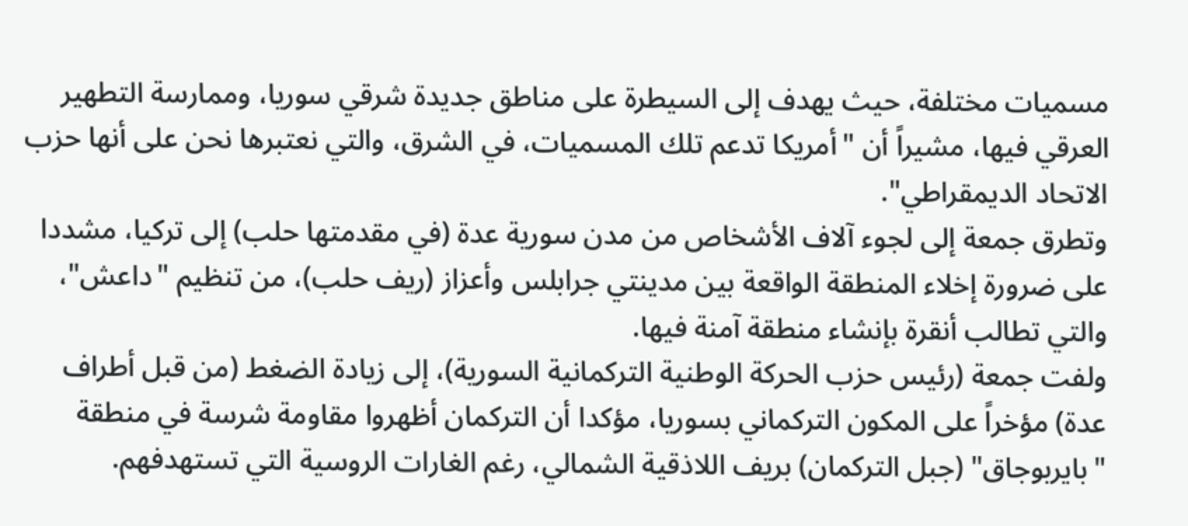مسميات مختلفة، حيث يهدف إلى السيطرة على مناطق جديدة شرقي سوريا، وممارسة التطهير العرقي فيها، مشيراً أن "أمريكا تدعم تلك المسميات، في الشرق، والتي نعتبرها نحن على أنها حزب الاتحاد الديمقراطي".
وتطرق جمعة إلى لجوء آلاف الأشخاص من مدن سورية عدة (في مقدمتها حلب) إلى تركيا، مشددا على ضرورة إخلاء المنطقة الواقعة بين مدينتي جرابلس وأعزاز (ريف حلب)، من تنظيم "داعش"، والتي تطالب أنقرة بإنشاء منطقة آمنة فيها.
ولفت جمعة (رئيس حزب الحركة الوطنية التركمانية السورية)، إلى زيادة الضغط (من قبل أطراف عدة) مؤخراً على المكون التركماني بسوريا، مؤكدا أن التركمان أظهروا مقاومة شرسة في منطقة "بايربوجاق" (جبل التركمان) بريف اللاذقية الشمالي، رغم الغارات الروسية التي تستهدفهم.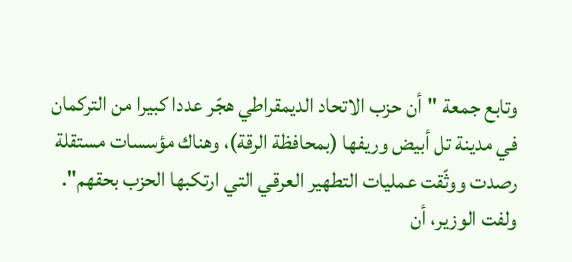وتابع جمعة "أن حزب الاتحاد الديمقراطي هجّر عددا كبيرا من التركمان في مدينة تل أبيض وريفها (بمحافظة الرقة)، وهناك مؤسسات مستقلة رصدت ووثّقت عمليات التطهير العرقي التي ارتكبها الحزب بحقهم".
ولفت الوزير، أن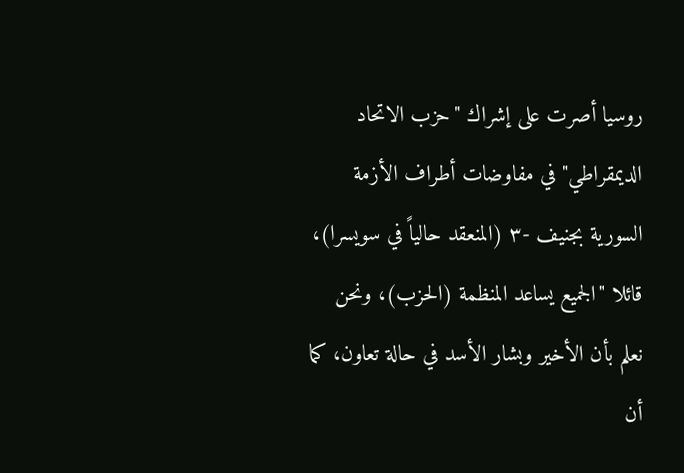روسيا أصرت على إشراك "حزب الاتحاد الديمقراطي" في مفاوضات أطراف الأزمة السورية بجنيف -٣ (المنعقد حالياً في سويسرا)، قائلا "الجميع يساعد المنظمة (الحزب)، ونحن نعلم بأن الأخير وبشار الأسد في حالة تعاون، كما أن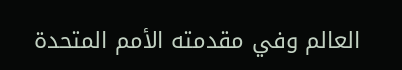العالم وفي مقدمته الأمم المتحدة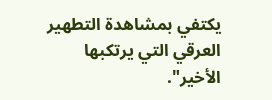يكتفي بمشاهدة التطهير العرقي التي يرتكبها الأخير".